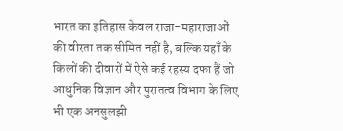भारत का इतिहास केवल राजा-महाराजाओं की वीरता तक सीमित नहीं है, बल्कि यहाँ के किलों की दीवारों में ऐसे कई रहस्य दफा हैं जो आधुनिक विज्ञान और पुरातत्व विभाग के लिए भी एक अनसुलझी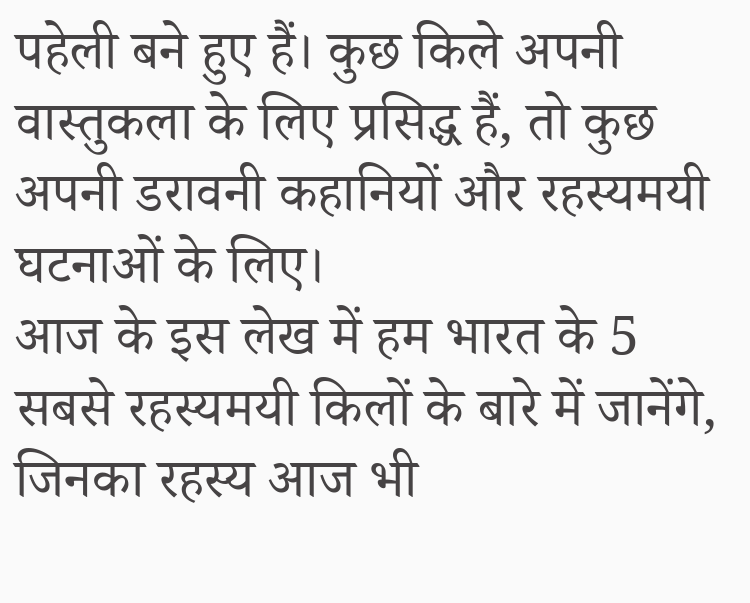पहेली बने हुए हैं। कुछ किले अपनी वास्तुकला के लिए प्रसिद्ध हैं, तो कुछ अपनी डरावनी कहानियों और रहस्यमयी घटनाओं के लिए।
आज के इस लेख में हम भारत के 5 सबसे रहस्यमयी किलों के बारे में जानेंगे, जिनका रहस्य आज भी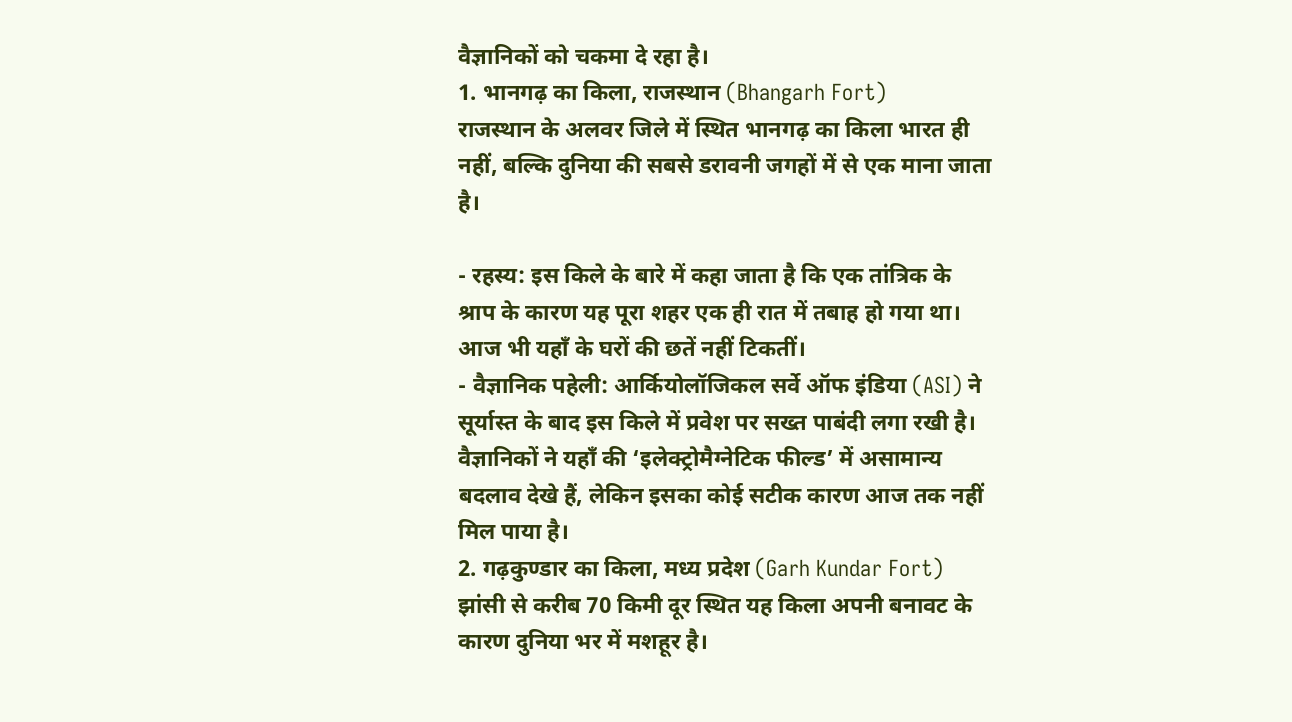वैज्ञानिकों को चकमा दे रहा है।
1. भानगढ़ का किला, राजस्थान (Bhangarh Fort)
राजस्थान के अलवर जिले में स्थित भानगढ़ का किला भारत ही नहीं, बल्कि दुनिया की सबसे डरावनी जगहों में से एक माना जाता है।

- रहस्य: इस किले के बारे में कहा जाता है कि एक तांत्रिक के श्राप के कारण यह पूरा शहर एक ही रात में तबाह हो गया था। आज भी यहाँ के घरों की छतें नहीं टिकतीं।
- वैज्ञानिक पहेली: आर्कियोलॉजिकल सर्वे ऑफ इंडिया (ASI) ने सूर्यास्त के बाद इस किले में प्रवेश पर सख्त पाबंदी लगा रखी है। वैज्ञानिकों ने यहाँ की ‘इलेक्ट्रोमैग्नेटिक फील्ड’ में असामान्य बदलाव देखे हैं, लेकिन इसका कोई सटीक कारण आज तक नहीं मिल पाया है।
2. गढ़कुण्डार का किला, मध्य प्रदेश (Garh Kundar Fort)
झांसी से करीब 70 किमी दूर स्थित यह किला अपनी बनावट के कारण दुनिया भर में मशहूर है।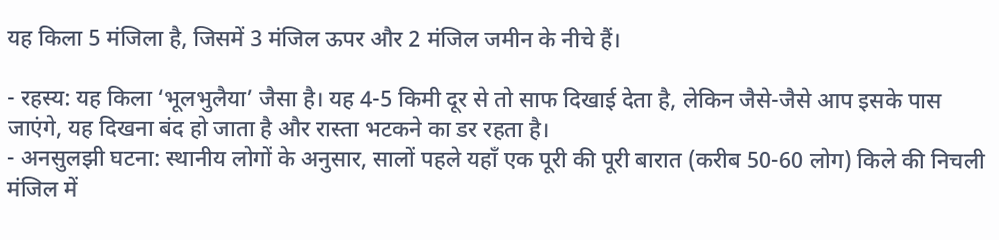यह किला 5 मंजिला है, जिसमें 3 मंजिल ऊपर और 2 मंजिल जमीन के नीचे हैं।

- रहस्य: यह किला ‘भूलभुलैया’ जैसा है। यह 4-5 किमी दूर से तो साफ दिखाई देता है, लेकिन जैसे-जैसे आप इसके पास जाएंगे, यह दिखना बंद हो जाता है और रास्ता भटकने का डर रहता है।
- अनसुलझी घटना: स्थानीय लोगों के अनुसार, सालों पहले यहाँ एक पूरी की पूरी बारात (करीब 50-60 लोग) किले की निचली मंजिल में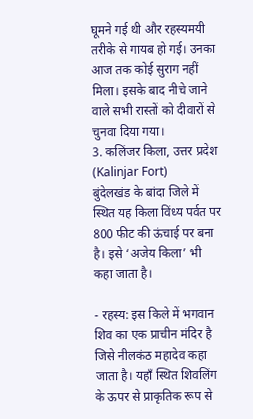घूमने गई थी और रहस्यमयी तरीके से गायब हो गई। उनका आज तक कोई सुराग नहीं मिला। इसके बाद नीचे जाने वाले सभी रास्तों को दीवारों से चुनवा दिया गया।
3. कलिंजर किला, उत्तर प्रदेश (Kalinjar Fort)
बुंदेलखंड के बांदा जिले में स्थित यह किला विंध्य पर्वत पर 800 फीट की ऊंचाई पर बना है। इसे ‘अजेय किला’ भी कहा जाता है।

- रहस्य: इस किले में भगवान शिव का एक प्राचीन मंदिर है जिसे नीलकंठ महादेव कहा जाता है। यहाँ स्थित शिवलिंग के ऊपर से प्राकृतिक रूप से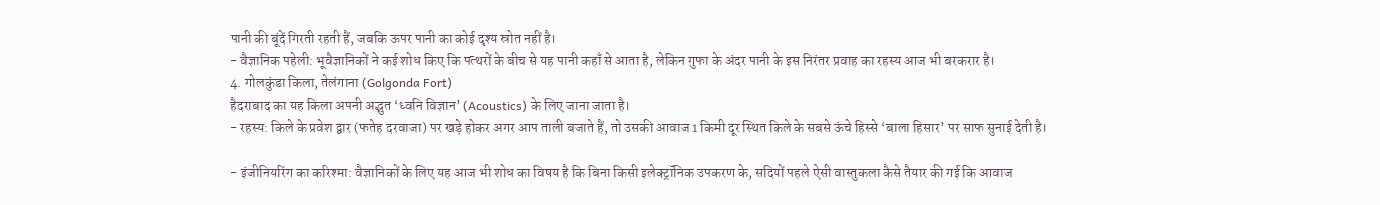पानी की बूंदें गिरती रहती हैं, जबकि ऊपर पानी का कोई दृश्य स्रोत नहीं है।
- वैज्ञानिक पहेली: भूवैज्ञानिकों ने कई शोध किए कि पत्थरों के बीच से यह पानी कहाँ से आता है, लेकिन गुफा के अंदर पानी के इस निरंतर प्रवाह का रहस्य आज भी बरकरार है।
4. गोलकुंडा किला, तेलंगाना (Golgonda Fort)
हैदराबाद का यह किला अपनी अद्भुत ‘ध्वनि विज्ञान’ (Acoustics) के लिए जाना जाता है।
- रहस्य: किले के प्रवेश द्वार (फतेह दरवाजा) पर खड़े होकर अगर आप ताली बजाते हैं, तो उसकी आवाज 1 किमी दूर स्थित किले के सबसे ऊंचे हिस्से ‘बाला हिसार’ पर साफ सुनाई देती है।

- इंजीनियरिंग का करिश्मा: वैज्ञानिकों के लिए यह आज भी शोध का विषय है कि बिना किसी इलेक्ट्रॉनिक उपकरण के, सदियों पहले ऐसी वास्तुकला कैसे तैयार की गई कि आवाज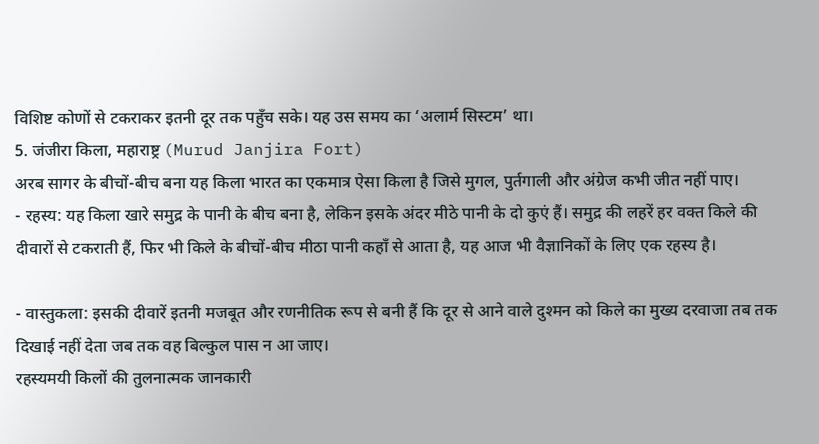विशिष्ट कोणों से टकराकर इतनी दूर तक पहुँच सके। यह उस समय का ‘अलार्म सिस्टम’ था।
5. जंजीरा किला, महाराष्ट्र (Murud Janjira Fort)
अरब सागर के बीचों-बीच बना यह किला भारत का एकमात्र ऐसा किला है जिसे मुगल, पुर्तगाली और अंग्रेज कभी जीत नहीं पाए।
- रहस्य: यह किला खारे समुद्र के पानी के बीच बना है, लेकिन इसके अंदर मीठे पानी के दो कुएं हैं। समुद्र की लहरें हर वक्त किले की दीवारों से टकराती हैं, फिर भी किले के बीचों-बीच मीठा पानी कहाँ से आता है, यह आज भी वैज्ञानिकों के लिए एक रहस्य है।

- वास्तुकला: इसकी दीवारें इतनी मजबूत और रणनीतिक रूप से बनी हैं कि दूर से आने वाले दुश्मन को किले का मुख्य दरवाजा तब तक दिखाई नहीं देता जब तक वह बिल्कुल पास न आ जाए।
रहस्यमयी किलों की तुलनात्मक जानकारी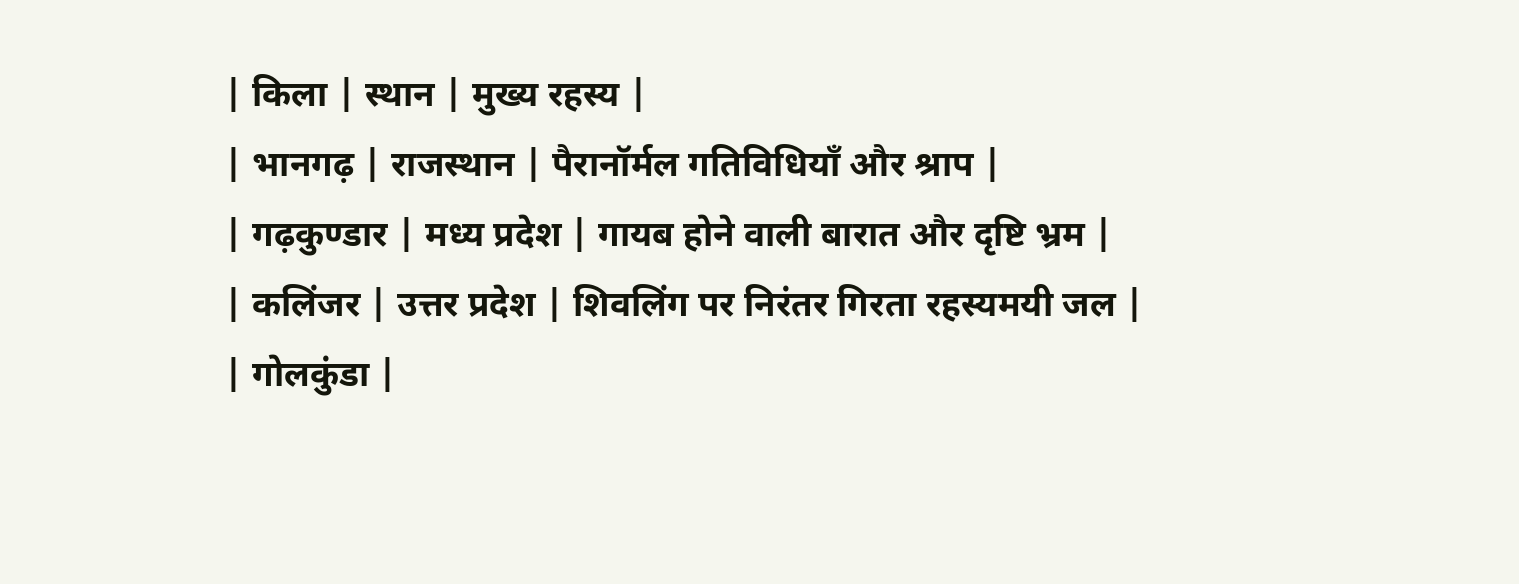| किला | स्थान | मुख्य रहस्य |
| भानगढ़ | राजस्थान | पैरानॉर्मल गतिविधियाँ और श्राप |
| गढ़कुण्डार | मध्य प्रदेश | गायब होने वाली बारात और दृष्टि भ्रम |
| कलिंजर | उत्तर प्रदेश | शिवलिंग पर निरंतर गिरता रहस्यमयी जल |
| गोलकुंडा |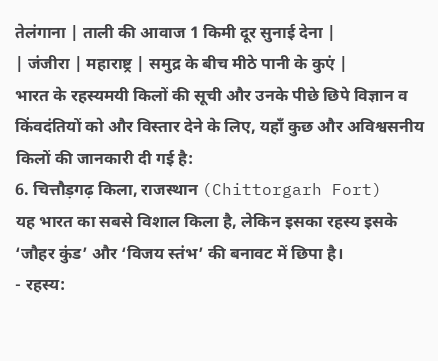तेलंगाना | ताली की आवाज 1 किमी दूर सुनाई देना |
| जंजीरा | महाराष्ट्र | समुद्र के बीच मीठे पानी के कुएं |
भारत के रहस्यमयी किलों की सूची और उनके पीछे छिपे विज्ञान व किंवदंतियों को और विस्तार देने के लिए, यहाँ कुछ और अविश्वसनीय किलों की जानकारी दी गई है:
6. चित्तौड़गढ़ किला, राजस्थान (Chittorgarh Fort)
यह भारत का सबसे विशाल किला है, लेकिन इसका रहस्य इसके ‘जौहर कुंड’ और ‘विजय स्तंभ’ की बनावट में छिपा है।
- रहस्य: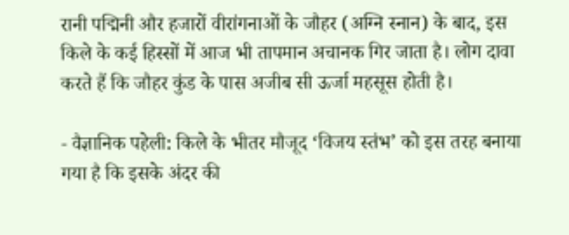रानी पद्मिनी और हजारों वीरांगनाओं के जौहर (अग्नि स्नान) के बाद, इस किले के कई हिस्सों में आज भी तापमान अचानक गिर जाता है। लोग दावा करते हैं कि जौहर कुंड के पास अजीब सी ऊर्जा महसूस होती है।

- वैज्ञानिक पहेली: किले के भीतर मौजूद ‘विजय स्तंभ’ को इस तरह बनाया गया है कि इसके अंदर की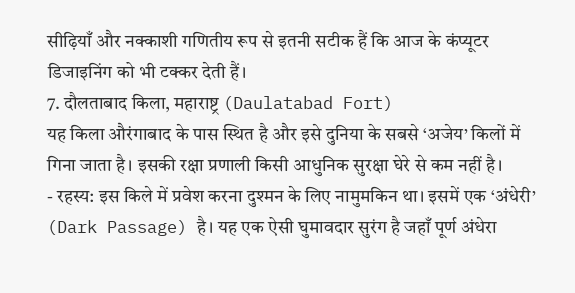सीढ़ियाँ और नक्काशी गणितीय रूप से इतनी सटीक हैं कि आज के कंप्यूटर डिजाइनिंग को भी टक्कर देती हैं।
7. दौलताबाद किला, महाराष्ट्र (Daulatabad Fort)
यह किला औरंगाबाद के पास स्थित है और इसे दुनिया के सबसे ‘अजेय’ किलों में गिना जाता है। इसकी रक्षा प्रणाली किसी आधुनिक सुरक्षा घेरे से कम नहीं है।
- रहस्य: इस किले में प्रवेश करना दुश्मन के लिए नामुमकिन था। इसमें एक ‘अंधेरी’ (Dark Passage) है। यह एक ऐसी घुमावदार सुरंग है जहाँ पूर्ण अंधेरा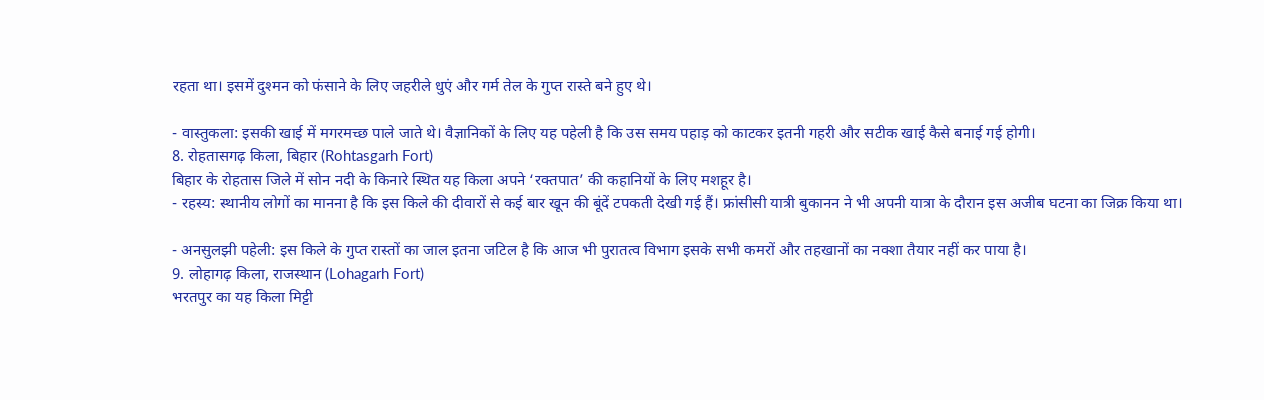रहता था। इसमें दुश्मन को फंसाने के लिए जहरीले धुएं और गर्म तेल के गुप्त रास्ते बने हुए थे।

- वास्तुकला: इसकी खाई में मगरमच्छ पाले जाते थे। वैज्ञानिकों के लिए यह पहेली है कि उस समय पहाड़ को काटकर इतनी गहरी और सटीक खाई कैसे बनाई गई होगी।
8. रोहतासगढ़ किला, बिहार (Rohtasgarh Fort)
बिहार के रोहतास जिले में सोन नदी के किनारे स्थित यह किला अपने ‘रक्तपात’ की कहानियों के लिए मशहूर है।
- रहस्य: स्थानीय लोगों का मानना है कि इस किले की दीवारों से कई बार खून की बूंदें टपकती देखी गई हैं। फ्रांसीसी यात्री बुकानन ने भी अपनी यात्रा के दौरान इस अजीब घटना का जिक्र किया था।

- अनसुलझी पहेली: इस किले के गुप्त रास्तों का जाल इतना जटिल है कि आज भी पुरातत्व विभाग इसके सभी कमरों और तहखानों का नक्शा तैयार नहीं कर पाया है।
9. लोहागढ़ किला, राजस्थान (Lohagarh Fort)
भरतपुर का यह किला मिट्टी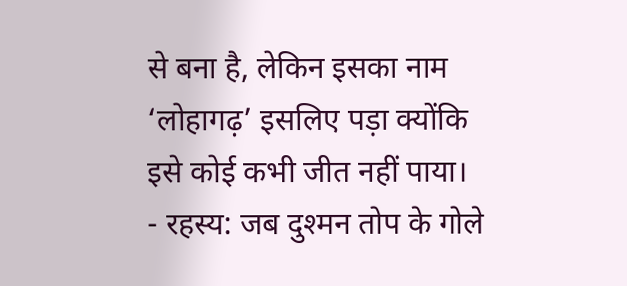से बना है, लेकिन इसका नाम ‘लोहागढ़’ इसलिए पड़ा क्योंकि इसे कोई कभी जीत नहीं पाया।
- रहस्य: जब दुश्मन तोप के गोले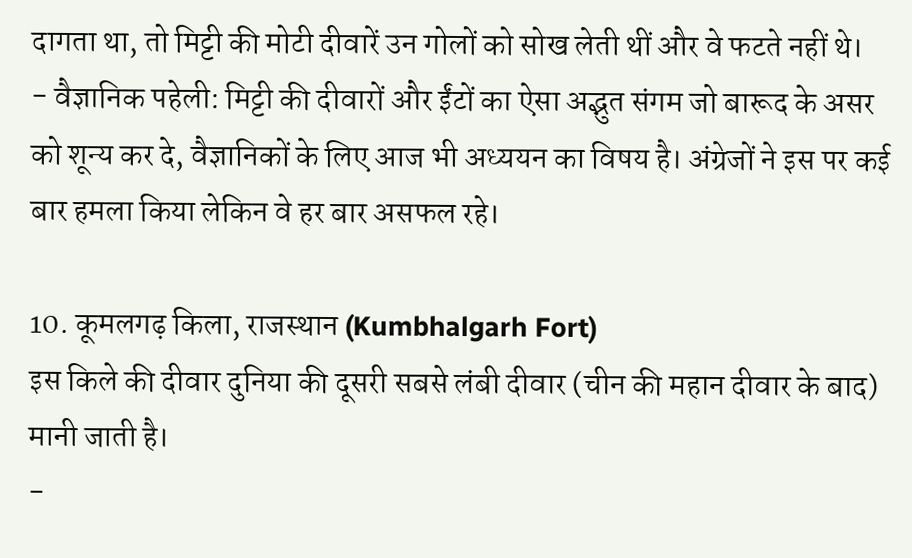दागता था, तो मिट्टी की मोटी दीवारें उन गोलों को सोख लेती थीं और वे फटते नहीं थे।
- वैज्ञानिक पहेली: मिट्टी की दीवारों और ईंटों का ऐसा अद्भुत संगम जो बारूद के असर को शून्य कर दे, वैज्ञानिकों के लिए आज भी अध्ययन का विषय है। अंग्रेजों ने इस पर कई बार हमला किया लेकिन वे हर बार असफल रहे।

10. कूमलगढ़ किला, राजस्थान (Kumbhalgarh Fort)
इस किले की दीवार दुनिया की दूसरी सबसे लंबी दीवार (चीन की महान दीवार के बाद) मानी जाती है।
-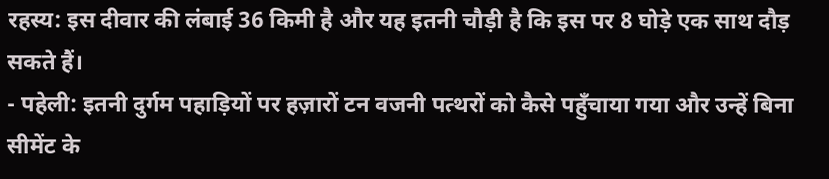रहस्य: इस दीवार की लंबाई 36 किमी है और यह इतनी चौड़ी है कि इस पर 8 घोड़े एक साथ दौड़ सकते हैं।
- पहेली: इतनी दुर्गम पहाड़ियों पर हज़ारों टन वजनी पत्थरों को कैसे पहुँचाया गया और उन्हें बिना सीमेंट के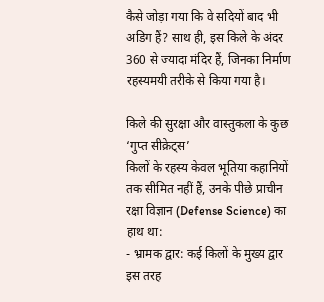कैसे जोड़ा गया कि वे सदियों बाद भी अडिग हैं? साथ ही, इस किले के अंदर 360 से ज्यादा मंदिर हैं, जिनका निर्माण रहस्यमयी तरीके से किया गया है।

किले की सुरक्षा और वास्तुकला के कुछ ‘गुप्त सीक्रेट्स’
किलों के रहस्य केवल भूतिया कहानियों तक सीमित नहीं हैं, उनके पीछे प्राचीन रक्षा विज्ञान (Defense Science) का हाथ था:
- भ्रामक द्वार: कई किलों के मुख्य द्वार इस तरह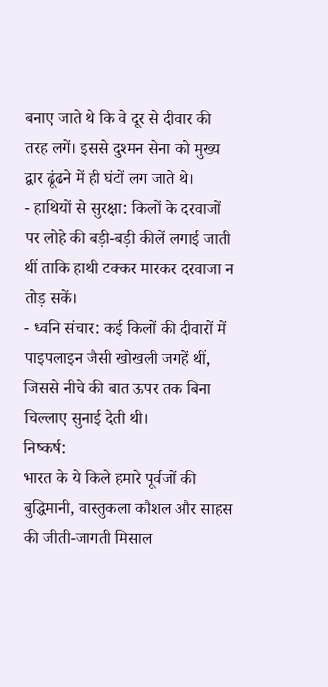बनाए जाते थे कि वे दूर से दीवार की तरह लगें। इससे दुश्मन सेना को मुख्य द्वार ढूंढने में ही घंटों लग जाते थे।
- हाथियों से सुरक्षा: किलों के दरवाजों पर लोहे की बड़ी-बड़ी कीलें लगाई जाती थीं ताकि हाथी टक्कर मारकर दरवाजा न तोड़ सकें।
- ध्वनि संचार: कई किलों की दीवारों में पाइपलाइन जैसी खोखली जगहें थीं, जिससे नीचे की बात ऊपर तक बिना चिल्लाए सुनाई देती थी।
निष्कर्ष:
भारत के ये किले हमारे पूर्वजों की बुद्धिमानी, वास्तुकला कौशल और साहस की जीती-जागती मिसाल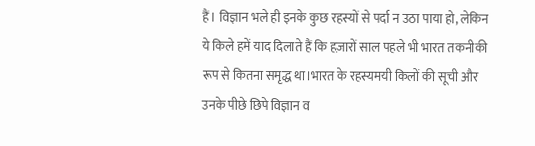हैं। विज्ञान भले ही इनके कुछ रहस्यों से पर्दा न उठा पाया हो, लेकिन ये किले हमें याद दिलाते हैं कि हज़ारों साल पहले भी भारत तकनीकी रूप से कितना समृद्ध था।भारत के रहस्यमयी किलों की सूची और उनके पीछे छिपे विज्ञान व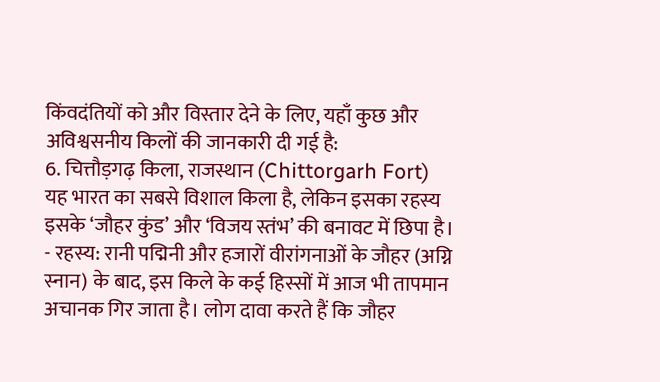किंवदंतियों को और विस्तार देने के लिए, यहाँ कुछ और अविश्वसनीय किलों की जानकारी दी गई है:
6. चित्तौड़गढ़ किला, राजस्थान (Chittorgarh Fort)
यह भारत का सबसे विशाल किला है, लेकिन इसका रहस्य इसके ‘जौहर कुंड’ और ‘विजय स्तंभ’ की बनावट में छिपा है।
- रहस्य: रानी पद्मिनी और हजारों वीरांगनाओं के जौहर (अग्नि स्नान) के बाद, इस किले के कई हिस्सों में आज भी तापमान अचानक गिर जाता है। लोग दावा करते हैं कि जौहर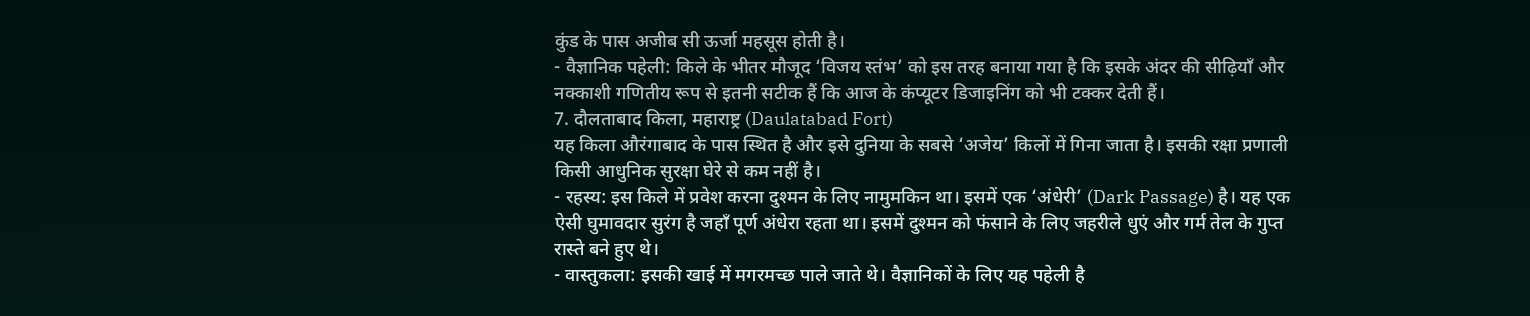कुंड के पास अजीब सी ऊर्जा महसूस होती है।
- वैज्ञानिक पहेली: किले के भीतर मौजूद ‘विजय स्तंभ’ को इस तरह बनाया गया है कि इसके अंदर की सीढ़ियाँ और नक्काशी गणितीय रूप से इतनी सटीक हैं कि आज के कंप्यूटर डिजाइनिंग को भी टक्कर देती हैं।
7. दौलताबाद किला, महाराष्ट्र (Daulatabad Fort)
यह किला औरंगाबाद के पास स्थित है और इसे दुनिया के सबसे ‘अजेय’ किलों में गिना जाता है। इसकी रक्षा प्रणाली किसी आधुनिक सुरक्षा घेरे से कम नहीं है।
- रहस्य: इस किले में प्रवेश करना दुश्मन के लिए नामुमकिन था। इसमें एक ‘अंधेरी’ (Dark Passage) है। यह एक ऐसी घुमावदार सुरंग है जहाँ पूर्ण अंधेरा रहता था। इसमें दुश्मन को फंसाने के लिए जहरीले धुएं और गर्म तेल के गुप्त रास्ते बने हुए थे।
- वास्तुकला: इसकी खाई में मगरमच्छ पाले जाते थे। वैज्ञानिकों के लिए यह पहेली है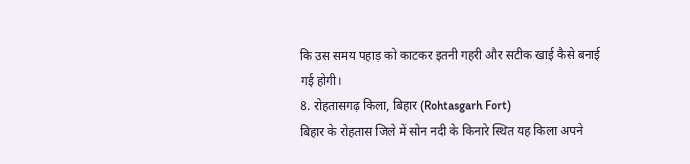कि उस समय पहाड़ को काटकर इतनी गहरी और सटीक खाई कैसे बनाई गई होगी।
8. रोहतासगढ़ किला, बिहार (Rohtasgarh Fort)
बिहार के रोहतास जिले में सोन नदी के किनारे स्थित यह किला अपने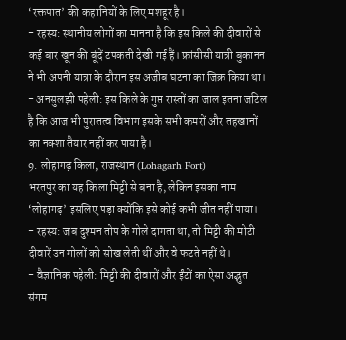‘रक्तपात’ की कहानियों के लिए मशहूर है।
- रहस्य: स्थानीय लोगों का मानना है कि इस किले की दीवारों से कई बार खून की बूंदें टपकती देखी गई हैं। फ्रांसीसी यात्री बुकानन ने भी अपनी यात्रा के दौरान इस अजीब घटना का जिक्र किया था।
- अनसुलझी पहेली: इस किले के गुप्त रास्तों का जाल इतना जटिल है कि आज भी पुरातत्व विभाग इसके सभी कमरों और तहखानों का नक्शा तैयार नहीं कर पाया है।
9. लोहागढ़ किला, राजस्थान (Lohagarh Fort)
भरतपुर का यह किला मिट्टी से बना है, लेकिन इसका नाम ‘लोहागढ़’ इसलिए पड़ा क्योंकि इसे कोई कभी जीत नहीं पाया।
- रहस्य: जब दुश्मन तोप के गोले दागता था, तो मिट्टी की मोटी दीवारें उन गोलों को सोख लेती थीं और वे फटते नहीं थे।
- वैज्ञानिक पहेली: मिट्टी की दीवारों और ईंटों का ऐसा अद्भुत संगम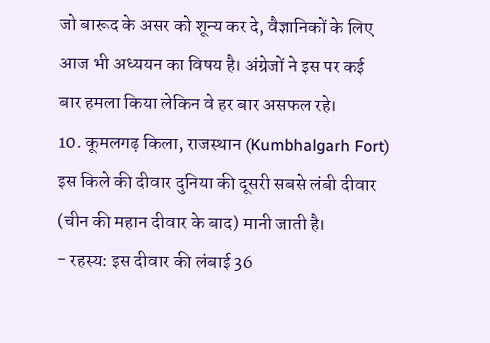जो बारूद के असर को शून्य कर दे, वैज्ञानिकों के लिए आज भी अध्ययन का विषय है। अंग्रेजों ने इस पर कई बार हमला किया लेकिन वे हर बार असफल रहे।
10. कूमलगढ़ किला, राजस्थान (Kumbhalgarh Fort)
इस किले की दीवार दुनिया की दूसरी सबसे लंबी दीवार (चीन की महान दीवार के बाद) मानी जाती है।
- रहस्य: इस दीवार की लंबाई 36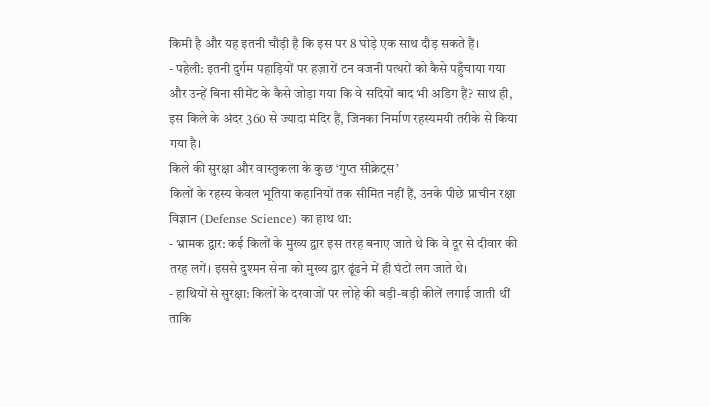किमी है और यह इतनी चौड़ी है कि इस पर 8 घोड़े एक साथ दौड़ सकते हैं।
- पहेली: इतनी दुर्गम पहाड़ियों पर हज़ारों टन वजनी पत्थरों को कैसे पहुँचाया गया और उन्हें बिना सीमेंट के कैसे जोड़ा गया कि वे सदियों बाद भी अडिग हैं? साथ ही, इस किले के अंदर 360 से ज्यादा मंदिर हैं, जिनका निर्माण रहस्यमयी तरीके से किया गया है।
किले की सुरक्षा और वास्तुकला के कुछ ‘गुप्त सीक्रेट्स’
किलों के रहस्य केवल भूतिया कहानियों तक सीमित नहीं हैं, उनके पीछे प्राचीन रक्षा विज्ञान (Defense Science) का हाथ था:
- भ्रामक द्वार: कई किलों के मुख्य द्वार इस तरह बनाए जाते थे कि वे दूर से दीवार की तरह लगें। इससे दुश्मन सेना को मुख्य द्वार ढूंढने में ही घंटों लग जाते थे।
- हाथियों से सुरक्षा: किलों के दरवाजों पर लोहे की बड़ी-बड़ी कीलें लगाई जाती थीं ताकि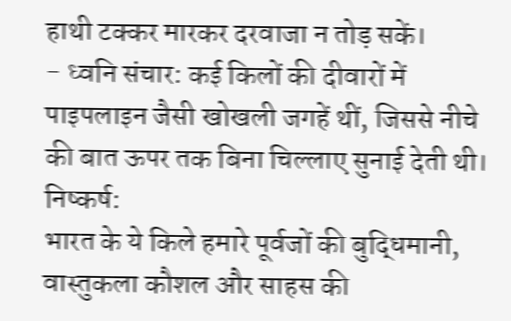हाथी टक्कर मारकर दरवाजा न तोड़ सकें।
- ध्वनि संचार: कई किलों की दीवारों में पाइपलाइन जैसी खोखली जगहें थीं, जिससे नीचे की बात ऊपर तक बिना चिल्लाए सुनाई देती थी।
निष्कर्ष:
भारत के ये किले हमारे पूर्वजों की बुद्धिमानी, वास्तुकला कौशल और साहस की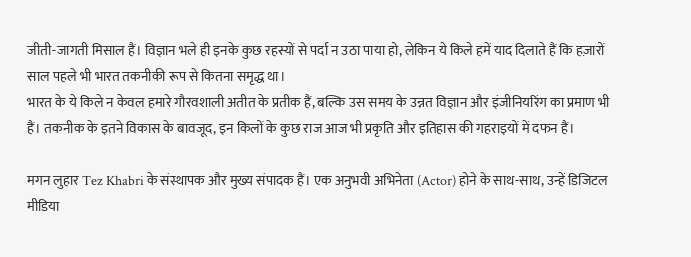जीती-जागती मिसाल हैं। विज्ञान भले ही इनके कुछ रहस्यों से पर्दा न उठा पाया हो, लेकिन ये किले हमें याद दिलाते हैं कि हज़ारों साल पहले भी भारत तकनीकी रूप से कितना समृद्ध था।
भारत के ये किले न केवल हमारे गौरवशाली अतीत के प्रतीक हैं, बल्कि उस समय के उन्नत विज्ञान और इंजीनियरिंग का प्रमाण भी हैं। तकनीक के इतने विकास के बावजूद, इन किलों के कुछ राज आज भी प्रकृति और इतिहास की गहराइयों में दफन हैं।

मगन लुहार Tez Khabri के संस्थापक और मुख्य संपादक हैं। एक अनुभवी अभिनेता (Actor) होने के साथ-साथ, उन्हें डिजिटल मीडिया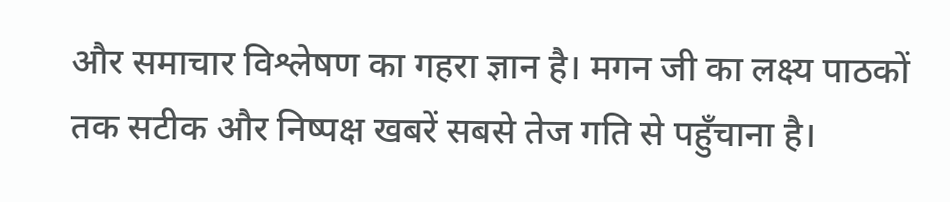और समाचार विश्लेषण का गहरा ज्ञान है। मगन जी का लक्ष्य पाठकों तक सटीक और निष्पक्ष खबरें सबसे तेज गति से पहुँचाना है।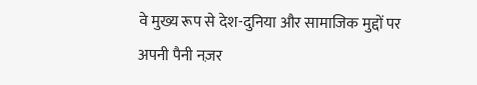वे मुख्य रूप से देश-दुनिया और सामाजिक मुद्दों पर अपनी पैनी नज़र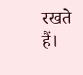रखते हैं।